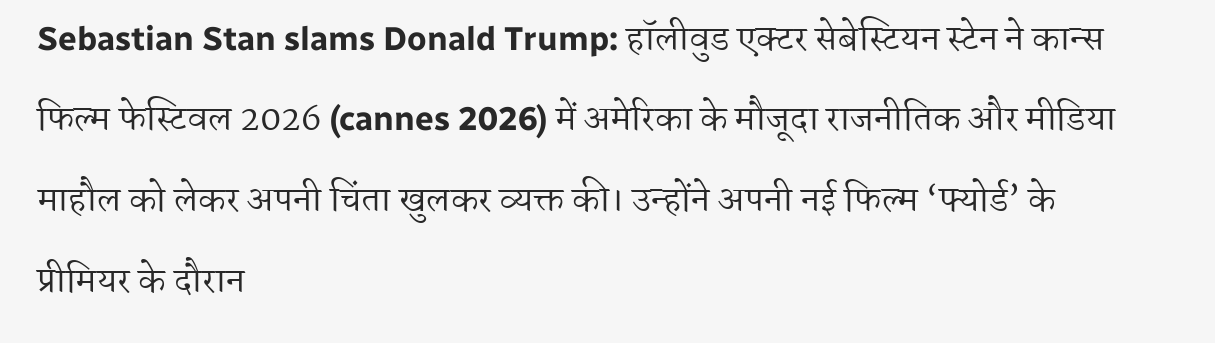Sebastian Stan slams Donald Trump: हॉलीवुड एक्टर सेबेस्टियन स्टेन ने कान्स फिल्म फेस्टिवल 2026 (cannes 2026) में अमेरिका के मौजूदा राजनीतिक और मीडिया माहौल को लेकर अपनी चिंता खुलकर व्यक्त की। उन्होंने अपनी नई फिल्म ‘फ्योर्ड’ के प्रीमियर के दौरान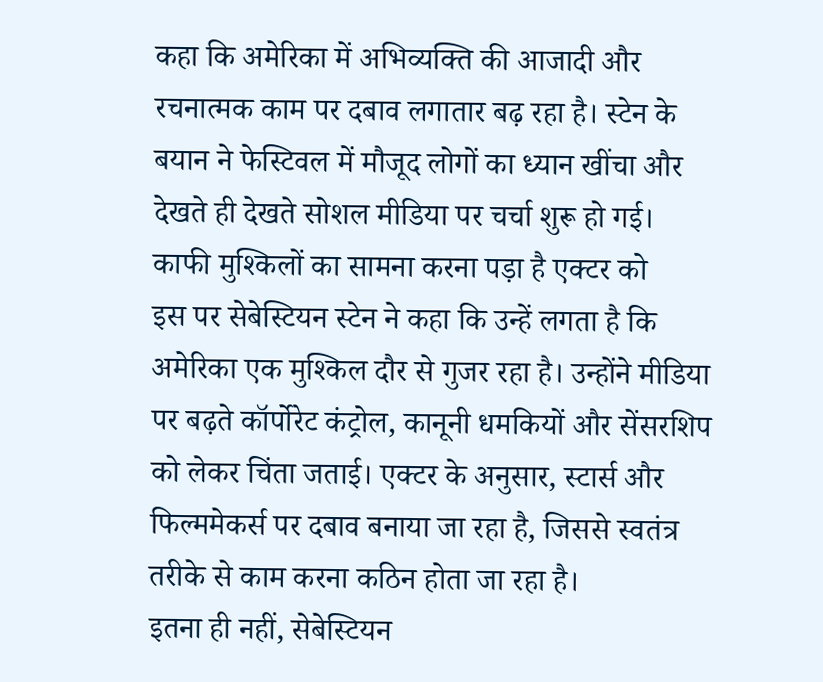कहा कि अमेरिका में अभिव्यक्ति की आजादी और रचनात्मक काम पर दबाव लगातार बढ़ रहा है। स्टेन के बयान ने फेस्टिवल में मौजूद लोगों का ध्यान खींचा और देखते ही देखते सोशल मीडिया पर चर्चा शुरू हो गई।
काफी मुश्किलों का सामना करना पड़ा है एक्टर को
इस पर सेबेस्टियन स्टेन ने कहा कि उन्हें लगता है कि अमेरिका एक मुश्किल दौर से गुजर रहा है। उन्होंने मीडिया पर बढ़ते कॉर्पोरेट कंट्रोल, कानूनी धमकियों और सेंसरशिप को लेकर चिंता जताई। एक्टर के अनुसार, स्टार्स और फिल्ममेकर्स पर दबाव बनाया जा रहा है, जिससे स्वतंत्र तरीके से काम करना कठिन होता जा रहा है।
इतना ही नहीं, सेबेस्टियन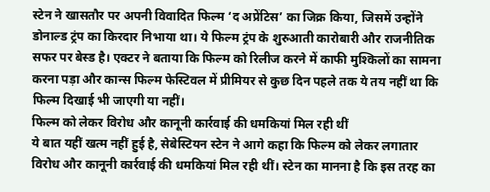स्टेन ने खासतौर पर अपनी विवादित फिल्म ‘द अप्रेंटिस’ का जिक्र किया, जिसमें उन्होंने डोनाल्ड ट्रंप का किरदार निभाया था। ये फिल्म ट्रंप के शुरुआती कारोबारी और राजनीतिक सफर पर बेस्ड है। एक्टर ने बताया कि फिल्म को रिलीज करने में काफी मुश्किलों का सामना करना पड़ा और कान्स फिल्म फेस्टिवल में प्रीमियर से कुछ दिन पहले तक ये तय नहीं था कि फिल्म दिखाई भी जाएगी या नहीं।
फिल्म को लेकर विरोध और कानूनी कार्रवाई की धमकियां मिल रही थीं
ये बात यहीं खत्म नहीं हुई है, सेबेस्टियन स्टेन ने आगे कहा कि फिल्म को लेकर लगातार विरोध और कानूनी कार्रवाई की धमकियां मिल रही थीं। स्टेन का मानना है कि इस तरह का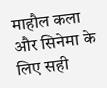माहौल कला और सिनेमा के लिए सही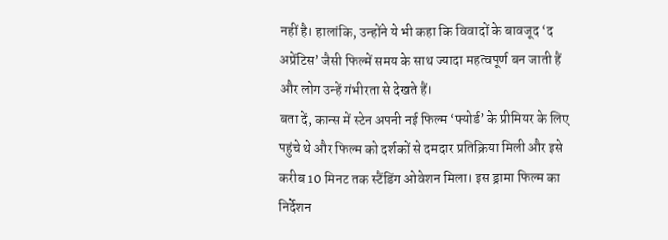नहीं है। हालांकि, उन्होंने ये भी कहा कि विवादों के बावजूद ‘द अप्रेंटिस’ जैसी फिल्में समय के साथ ज्यादा महत्वपूर्ण बन जाती हैं और लोग उन्हें गंभीरता से देखते हैं।
बता दें, कान्स में स्टेन अपनी नई फिल्म ‘फ्योर्ड’ के प्रीमियर के लिए पहुंचे थे और फिल्म को दर्शकों से दमदार प्रतिक्रिया मिली और इसे करीब 10 मिनट तक स्टैंडिंग ओवेशन मिला। इस ड्रामा फिल्म का निर्देशन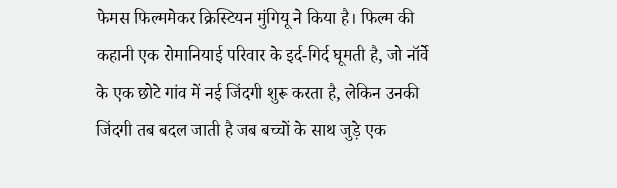फेमस फिल्ममेकर क्रिस्टियन मुंगियू ने किया है। फिल्म की कहानी एक रोमानियाई परिवार के इर्द-गिर्द घूमती है, जो नॉर्वे के एक छोटे गांव में नई जिंदगी शुरू करता है, लेकिन उनकी जिंदगी तब बदल जाती है जब बच्चों के साथ जुड़े एक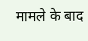मामले के बाद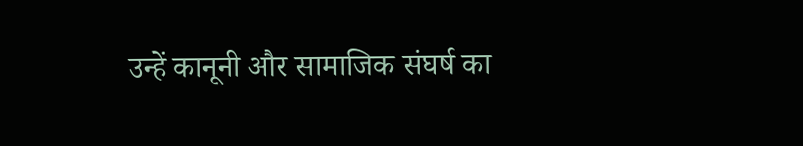उन्हें कानूनी और सामाजिक संघर्ष का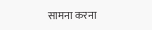सामना करना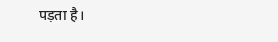पड़ता है।